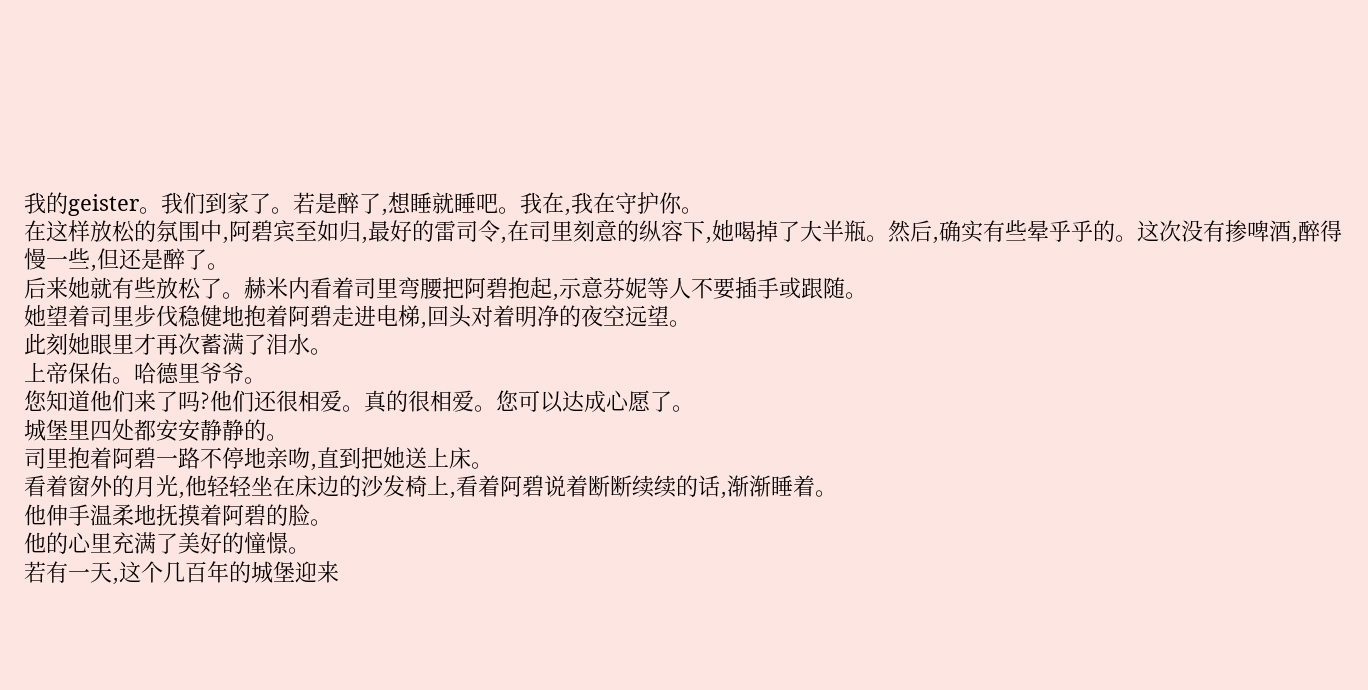我的geister。我们到家了。若是醉了,想睡就睡吧。我在,我在守护你。
在这样放松的氛围中,阿碧宾至如归,最好的雷司令,在司里刻意的纵容下,她喝掉了大半瓶。然后,确实有些晕乎乎的。这次没有掺啤酒,醉得慢一些,但还是醉了。
后来她就有些放松了。赫米内看着司里弯腰把阿碧抱起,示意芬妮等人不要插手或跟随。
她望着司里步伐稳健地抱着阿碧走进电梯,回头对着明净的夜空远望。
此刻她眼里才再次蓄满了泪水。
上帝保佑。哈德里爷爷。
您知道他们来了吗?他们还很相爱。真的很相爱。您可以达成心愿了。
城堡里四处都安安静静的。
司里抱着阿碧一路不停地亲吻,直到把她送上床。
看着窗外的月光,他轻轻坐在床边的沙发椅上,看着阿碧说着断断续续的话,渐渐睡着。
他伸手温柔地抚摸着阿碧的脸。
他的心里充满了美好的憧憬。
若有一天,这个几百年的城堡迎来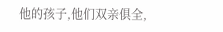他的孩子,他们双亲俱全,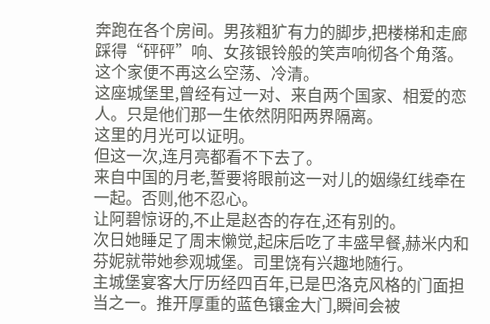奔跑在各个房间。男孩粗犷有力的脚步,把楼梯和走廊踩得“砰砰”响、女孩银铃般的笑声响彻各个角落。
这个家便不再这么空荡、冷清。
这座城堡里,曾经有过一对、来自两个国家、相爱的恋人。只是他们那一生依然阴阳两界隔离。
这里的月光可以证明。
但这一次,连月亮都看不下去了。
来自中国的月老,誓要将眼前这一对儿的姻缘红线牵在一起。否则,他不忍心。
让阿碧惊讶的,不止是赵杏的存在,还有别的。
次日她睡足了周末懒觉,起床后吃了丰盛早餐,赫米内和芬妮就带她参观城堡。司里饶有兴趣地随行。
主城堡宴客大厅历经四百年,已是巴洛克风格的门面担当之一。推开厚重的蓝色镶金大门,瞬间会被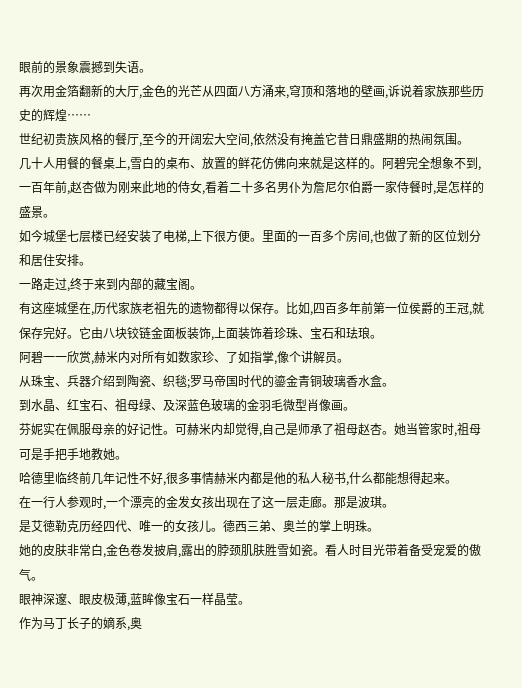眼前的景象震撼到失语。
再次用金箔翻新的大厅,金色的光芒从四面八方涌来,穹顶和落地的壁画,诉说着家族那些历史的辉煌……
世纪初贵族风格的餐厅,至今的开阔宏大空间,依然没有掩盖它昔日鼎盛期的热闹氛围。
几十人用餐的餐桌上,雪白的桌布、放置的鲜花仿佛向来就是这样的。阿碧完全想象不到,一百年前,赵杏做为刚来此地的侍女,看着二十多名男仆为詹尼尔伯爵一家侍餐时,是怎样的盛景。
如今城堡七层楼已经安装了电梯,上下很方便。里面的一百多个房间,也做了新的区位划分和居住安排。
一路走过,终于来到内部的藏宝阁。
有这座城堡在,历代家族老祖先的遗物都得以保存。比如,四百多年前第一位侯爵的王冠,就保存完好。它由八块铰链金面板装饰,上面装饰着珍珠、宝石和珐琅。
阿碧一一欣赏,赫米内对所有如数家珍、了如指掌,像个讲解员。
从珠宝、兵器介绍到陶瓷、织毯;罗马帝国时代的鎏金青铜玻璃香水盒。
到水晶、红宝石、祖母绿、及深蓝色玻璃的金羽毛微型肖像画。
芬妮实在佩服母亲的好记性。可赫米内却觉得,自己是师承了祖母赵杏。她当管家时,祖母可是手把手地教她。
哈德里临终前几年记性不好,很多事情赫米内都是他的私人秘书,什么都能想得起来。
在一行人参观时,一个漂亮的金发女孩出现在了这一层走廊。那是波琪。
是艾徳勒克历经四代、唯一的女孩儿。德西三弟、奥兰的掌上明珠。
她的皮肤非常白,金色卷发披肩,露出的脖颈肌肤胜雪如瓷。看人时目光带着备受宠爱的傲气。
眼神深邃、眼皮极薄,蓝眸像宝石一样晶莹。
作为马丁长子的嫡系,奥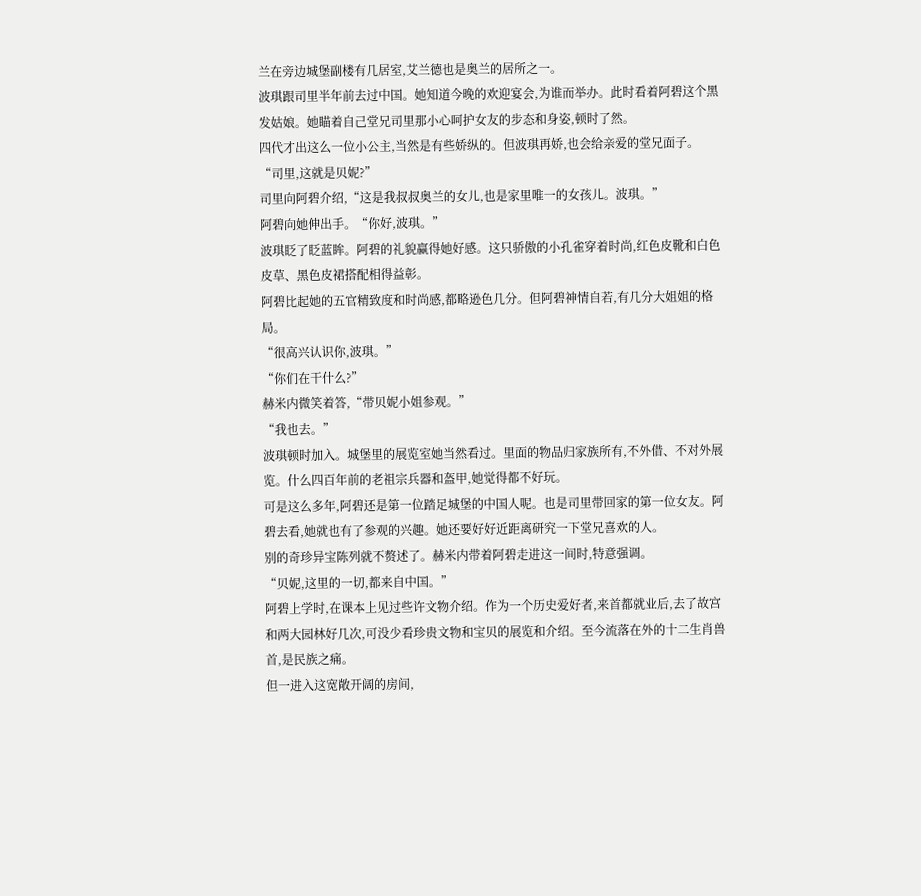兰在旁边城堡副楼有几居室,艾兰德也是奥兰的居所之一。
波琪跟司里半年前去过中国。她知道今晚的欢迎宴会,为谁而举办。此时看着阿碧这个黑发姑娘。她瞄着自己堂兄司里那小心呵护女友的步态和身姿,顿时了然。
四代才出这么一位小公主,当然是有些娇纵的。但波琪再娇,也会给亲爱的堂兄面子。
“司里,这就是贝妮?”
司里向阿碧介绍,“这是我叔叔奥兰的女儿,也是家里唯一的女孩儿。波琪。”
阿碧向她伸出手。“你好,波琪。”
波琪眨了眨蓝眸。阿碧的礼貌赢得她好感。这只骄傲的小孔雀穿着时尚,红色皮靴和白色皮草、黑色皮裙搭配相得益彰。
阿碧比起她的五官精致度和时尚感,都略逊色几分。但阿碧神情自若,有几分大姐姐的格局。
“很高兴认识你,波琪。”
“你们在干什么?”
赫米内微笑着答,“带贝妮小姐参观。”
“我也去。”
波琪顿时加入。城堡里的展览室她当然看过。里面的物品归家族所有,不外借、不对外展览。什么四百年前的老祖宗兵器和盔甲,她觉得都不好玩。
可是这么多年,阿碧还是第一位踏足城堡的中国人呢。也是司里带回家的第一位女友。阿碧去看,她就也有了参观的兴趣。她还要好好近距离研究一下堂兄喜欢的人。
别的奇珍异宝陈列就不赘述了。赫米内带着阿碧走进这一间时,特意强调。
“贝妮,这里的一切,都来自中国。”
阿碧上学时,在课本上见过些许文物介绍。作为一个历史爱好者,来首都就业后,去了故宫和两大园林好几次,可没少看珍贵文物和宝贝的展览和介绍。至今流落在外的十二生肖兽首,是民族之痛。
但一进入这宽敞开阔的房间,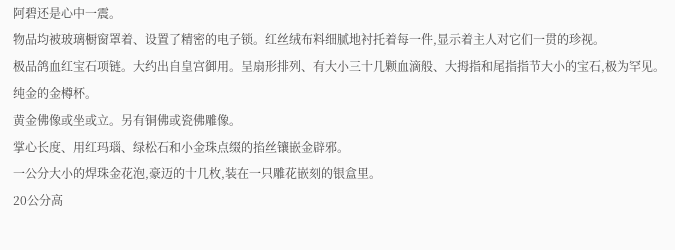阿碧还是心中一震。
物品均被玻璃橱窗罩着、设置了精密的电子锁。红丝绒布料细腻地衬托着每一件,显示着主人对它们一贯的珍视。
极品鸽血红宝石项链。大约出自皇宫御用。呈扇形排列、有大小三十几颗血滴般、大拇指和尾指指节大小的宝石,极为罕见。
纯金的金樽杯。
黄金佛像或坐或立。另有铜佛或瓷佛雕像。
掌心长度、用红玛瑙、绿松石和小金珠点缀的掐丝镶嵌金辟邪。
一公分大小的焊珠金花泡,豪迈的十几枚,装在一只雕花嵌刻的银盒里。
20公分高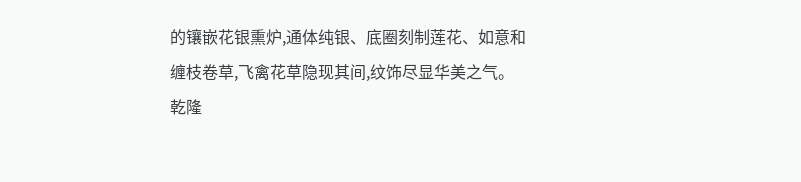的镶嵌花银熏炉,通体纯银、底圈刻制莲花、如意和缠枝卷草,飞禽花草隐现其间,纹饰尽显华美之气。
乾隆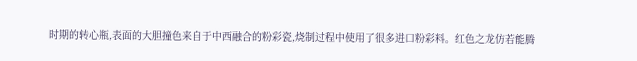时期的转心瓶,表面的大胆撞色来自于中西融合的粉彩瓷,烧制过程中使用了很多进口粉彩料。红色之龙仿若能腾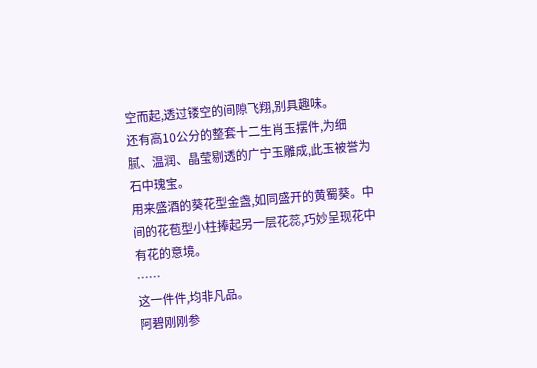空而起,透过镂空的间隙飞翔,别具趣味。
还有高10公分的整套十二生肖玉摆件,为细腻、温润、晶莹剔透的广宁玉雕成,此玉被誉为石中瑰宝。
用来盛酒的葵花型金盏,如同盛开的黄蜀葵。中间的花苞型小柱捧起另一层花蕊,巧妙呈现花中有花的意境。
……
这一件件,均非凡品。
阿碧刚刚参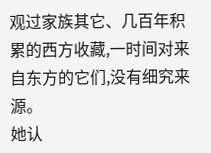观过家族其它、几百年积累的西方收藏,一时间对来自东方的它们,没有细究来源。
她认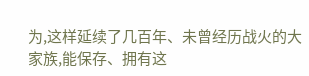为,这样延续了几百年、未曾经历战火的大家族,能保存、拥有这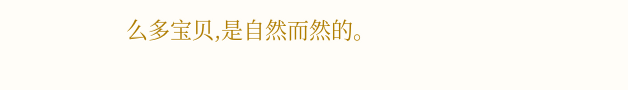么多宝贝,是自然而然的。